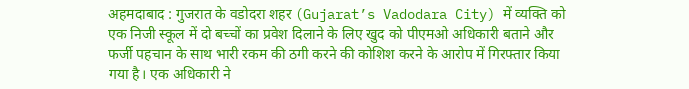अहमदाबाद : गुजरात के वडोदरा शहर (Gujarat’s Vadodara City) में व्यक्ति को एक निजी स्कूल में दो बच्चों का प्रवेश दिलाने के लिए खुद को पीएमओ अधिकारी बताने और फर्जी पहचान के साथ भारी रकम की ठगी करने की कोशिश करने के आरोप में गिरफ्तार किया गया है। एक अधिकारी ने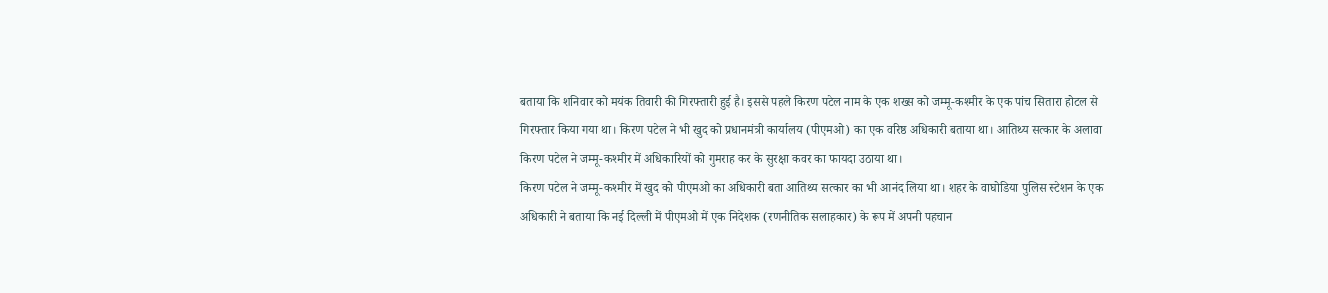बताया कि शनिवार को मयंक तिवारी की गिरफ्तारी हुई है। इससे पहले किरण पटेल नाम के एक शख्स को जम्मू-कश्मीर के एक पांच सितारा होटल से गिरफ्तार किया गया था। किरण पटेल ने भी खुद को प्रधानमंत्री कार्यालय (पीएमओ) का एक वरिष्ठ अधिकारी बताया था। आतिथ्य सत्कार के अलावा किरण पटेल ने जम्मू-कश्मीर में अधिकारियों को गुमराह कर के सुरक्षा कवर का फायदा उठाया था।
किरण पटेल ने जम्मू-कश्मीर में खुद को पीएमओ का अधिकारी बता आतिथ्य सत्कार का भी आनंद लिया था। शहर के वाघोडिया पुलिस स्टेशन के एक अधिकारी ने बताया कि नई दिल्ली में पीएमओ में एक निदेशक (रणनीतिक सलाहकार) के रूप में अपनी पहचान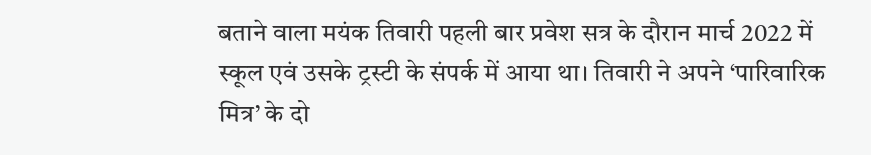बताने वाला मयंक तिवारी पहली बार प्रवेश सत्र के दौरान मार्च 2022 में स्कूल एवं उसके ट्रस्टी के संपर्क में आया था। तिवारी ने अपने ‘पारिवारिक मित्र’ के दो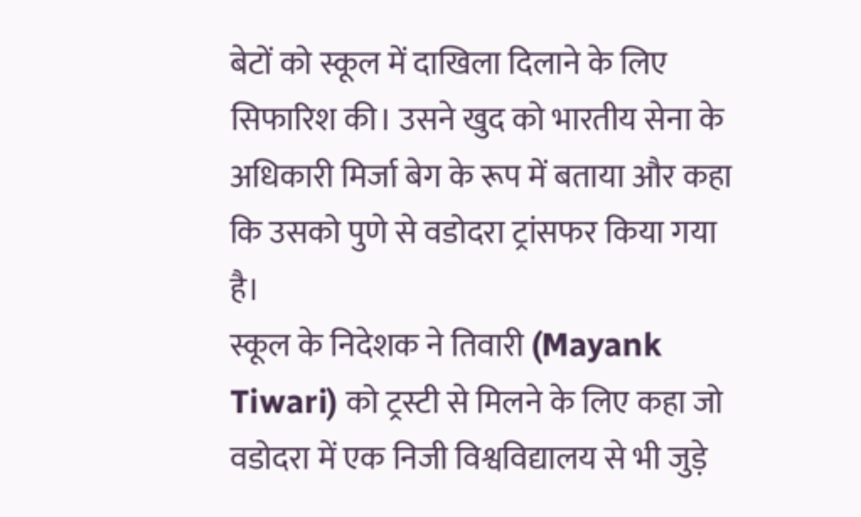बेटों को स्कूल में दाखिला दिलाने के लिए सिफारिश की। उसने खुद को भारतीय सेना के अधिकारी मिर्जा बेग के रूप में बताया और कहा कि उसको पुणे से वडोदरा ट्रांसफर किया गया है।
स्कूल के निदेशक ने तिवारी (Mayank Tiwari) को ट्रस्टी से मिलने के लिए कहा जो वडोदरा में एक निजी विश्वविद्यालय से भी जुड़े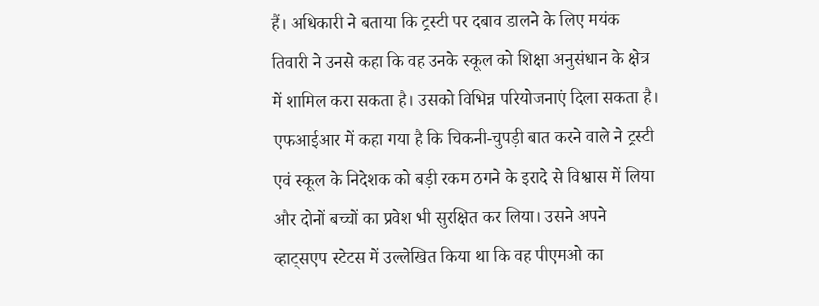हैं। अधिकारी ने बताया कि ट्रस्टी पर दबाव डालने के लिए मयंक तिवारी ने उनसे कहा कि वह उनके स्कूल को शिक्षा अनुसंधान के क्षेत्र में शामिल करा सकता है। उसको विभिन्न परियोजनाएं दिला सकता है। एफआईआर में कहा गया है कि चिकनी-चुपड़ी बात करने वाले ने ट्रस्टी एवं स्कूल के निदेशक को बड़ी रकम ठगने के इरादे से विश्वास में लिया और दोनों बच्चों का प्रवेश भी सुरक्षित कर लिया। उसने अपने व्हाट्सएप स्टेटस में उल्लेखित किया था कि वह पीएमओ का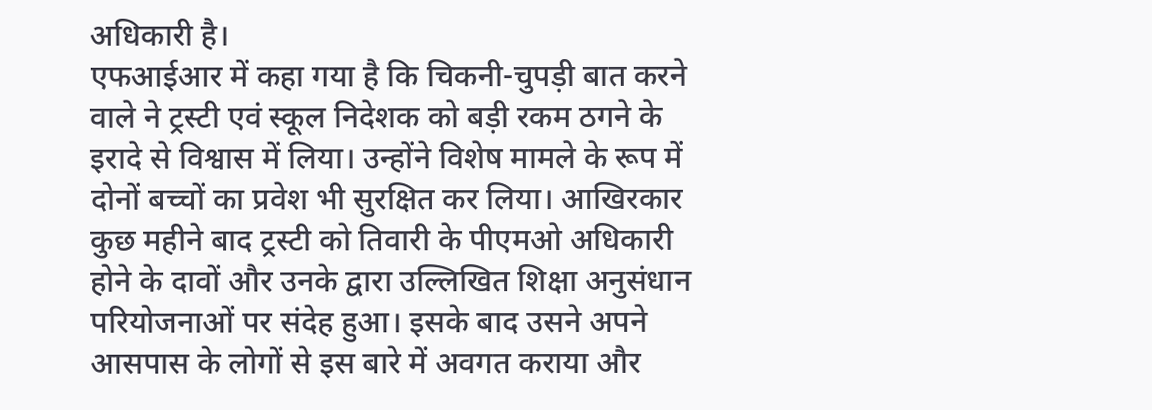अधिकारी है।
एफआईआर में कहा गया है कि चिकनी-चुपड़ी बात करने वाले ने ट्रस्टी एवं स्कूल निदेशक को बड़ी रकम ठगने के इरादे से विश्वास में लिया। उन्होंने विशेष मामले के रूप में दोनों बच्चों का प्रवेश भी सुरक्षित कर लिया। आखिरकार कुछ महीने बाद ट्रस्टी को तिवारी के पीएमओ अधिकारी होने के दावों और उनके द्वारा उल्लिखित शिक्षा अनुसंधान परियोजनाओं पर संदेह हुआ। इसके बाद उसने अपने आसपास के लोगों से इस बारे में अवगत कराया और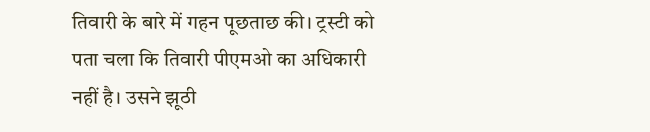तिवारी के बारे में गहन पूछताछ की। ट्रस्टी को पता चला कि तिवारी पीएमओ का अधिकारी नहीं है। उसने झूठी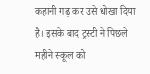कहानी गढ़ कर उसे धोखा दिया है। इसके बाद ट्रस्टी ने पिछले महीने स्कूल को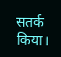सतर्क किया।